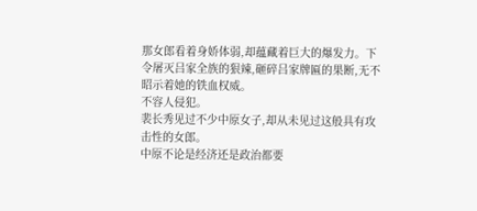那女郎看着身娇体弱,却蕴藏着巨大的爆发力。下令屠灭吕家全族的狠辣,砸碎吕家牌匾的果断,无不昭示着她的铁血权威。
不容人侵犯。
裴长秀见过不少中原女子,却从未见过这般具有攻击性的女郎。
中原不论是经济还是政治都要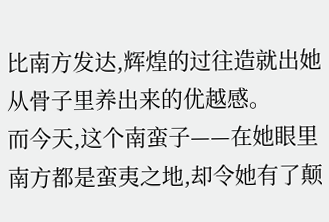比南方发达,辉煌的过往造就出她从骨子里养出来的优越感。
而今天,这个南蛮子——在她眼里南方都是蛮夷之地,却令她有了颠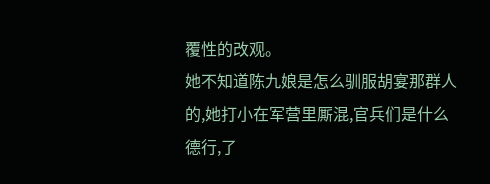覆性的改观。
她不知道陈九娘是怎么驯服胡宴那群人的,她打小在军营里厮混,官兵们是什么德行,了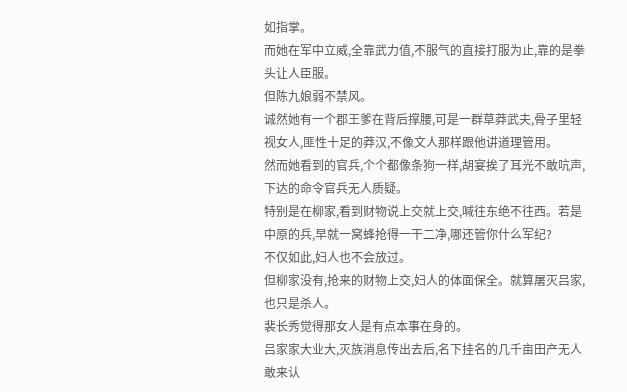如指掌。
而她在军中立威,全靠武力值,不服气的直接打服为止,靠的是拳头让人臣服。
但陈九娘弱不禁风。
诚然她有一个郡王爹在背后撑腰,可是一群草莽武夫,骨子里轻视女人,匪性十足的莽汉,不像文人那样跟他讲道理管用。
然而她看到的官兵,个个都像条狗一样,胡宴挨了耳光不敢吭声,下达的命令官兵无人质疑。
特别是在柳家,看到财物说上交就上交,喊往东绝不往西。若是中原的兵,早就一窝蜂抢得一干二净,哪还管你什么军纪?
不仅如此,妇人也不会放过。
但柳家没有,抢来的财物上交,妇人的体面保全。就算屠灭吕家,也只是杀人。
裴长秀觉得那女人是有点本事在身的。
吕家家大业大,灭族消息传出去后,名下挂名的几千亩田产无人敢来认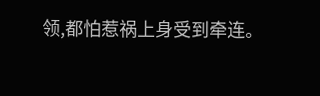领,都怕惹祸上身受到牵连。